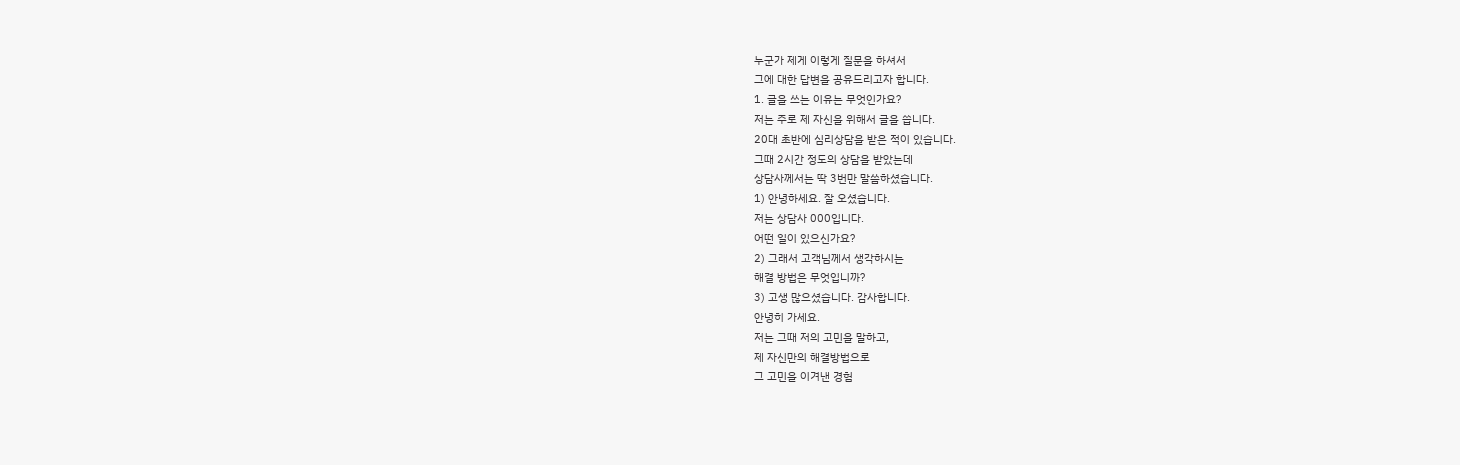누군가 제게 이렇게 질문을 하셔서
그에 대한 답변을 공유드리고자 합니다.
1. 글을 쓰는 이유는 무엇인가요?
저는 주로 제 자신을 위해서 글을 씁니다.
20대 초반에 심리상담을 받은 적이 있습니다.
그때 2시간 정도의 상담을 받았는데
상담사께서는 딱 3번만 말씀하셨습니다.
1) 안녕하세요. 잘 오셨습니다.
저는 상담사 000입니다.
어떤 일이 있으신가요?
2) 그래서 고객님께서 생각하시는
해결 방법은 무엇입니까?
3) 고생 많으셨습니다. 감사합니다.
안녕히 가세요.
저는 그때 저의 고민을 말하고,
제 자신만의 해결방법으로
그 고민을 이겨낸 경험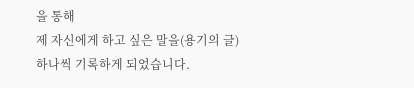을 통해
제 자신에게 하고 싶은 말을(용기의 글)
하나씩 기록하게 되었습니다.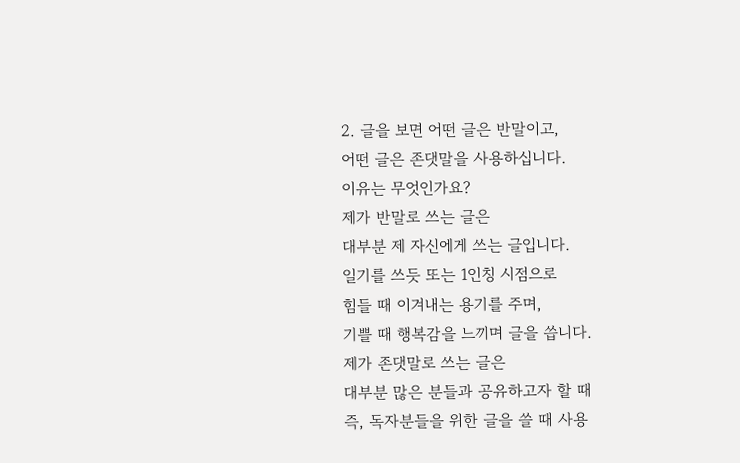2. 글을 보면 어떤 글은 반말이고,
어떤 글은 존댓말을 사용하십니다.
이유는 무엇인가요?
제가 반말로 쓰는 글은
대부분 제 자신에게 쓰는 글입니다.
일기를 쓰듯 또는 1인칭 시점으로
힘들 때 이겨내는 용기를 주며,
기쁠 때 행복감을 느끼며 글을 씁니다.
제가 존댓말로 쓰는 글은
대부분 많은 분들과 공유하고자 할 때
즉, 독자분들을 위한 글을 쓸 때 사용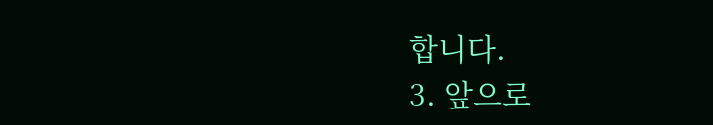합니다.
3. 앞으로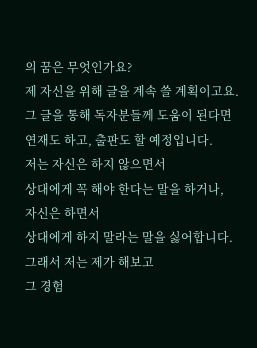의 꿈은 무엇인가요?
제 자신을 위해 글을 계속 쓸 계획이고요.
그 글을 통해 독자분들께 도움이 된다면
연재도 하고, 출판도 할 예정입니다.
저는 자신은 하지 않으면서
상대에게 꼭 해야 한다는 말을 하거나,
자신은 하면서
상대에게 하지 말라는 말을 싫어합니다.
그래서 저는 제가 해보고
그 경험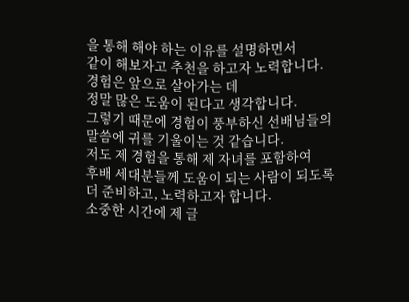을 통해 해야 하는 이유를 설명하면서
같이 해보자고 추천을 하고자 노력합니다.
경험은 앞으로 살아가는 데
정말 많은 도움이 된다고 생각합니다.
그렇기 때문에 경험이 풍부하신 선배님들의
말씀에 귀를 기울이는 것 같습니다.
저도 제 경험을 통해 제 자녀를 포함하여
후배 세대분들께 도움이 되는 사람이 되도록
더 준비하고, 노력하고자 합니다.
소중한 시간에 제 글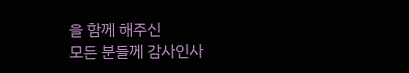을 함께 해주신
모든 분들께 감사인사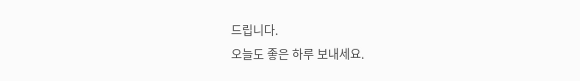드립니다.
오늘도 좋은 하루 보내세요.